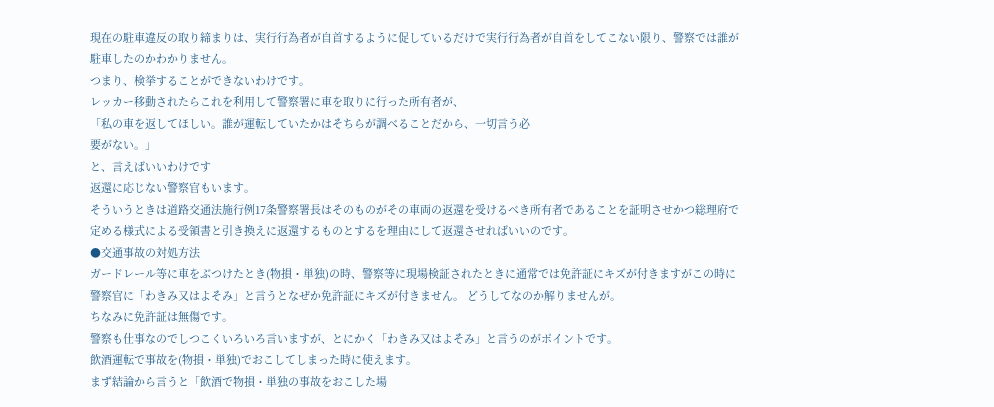現在の駐車違反の取り締まりは、実行行為者が自首するように促しているだけで実行行為者が自首をしてこない限り、警察では誰が駐車したのかわかりません。
つまり、検挙することができないわけです。
レッカー移動されたらこれを利用して警察署に車を取りに行った所有者が、
「私の車を返してほしい。誰が運転していたかはそちらが調べることだから、一切言う必
要がない。」
と、言えばいいわけです
返還に応じない警察官もいます。
そういうときは道路交通法施行例17条警察署長はそのものがその車両の返還を受けるべき所有者であることを証明させかつ総理府で定める様式による受領書と引き換えに返還するものとするを理由にして返還させればいいのです。
●交通事故の対処方法
ガードレール等に車をぶつけたとき(物損・単独)の時、警察等に現場検証されたときに通常では免許証にキズが付きますがこの時に警察官に「わきみ又はよそみ」と言うとなぜか免許証にキズが付きません。 どうしてなのか解りませんが。
ちなみに免許証は無傷です。
警察も仕事なのでしつこくいろいろ言いますが、とにかく「わきみ又はよそみ」と言うのがポイントです。
飲酒運転で事故を(物損・単独)でおこしてしまった時に使えます。
まず結論から言うと「飲酒で物損・単独の事故をおこした場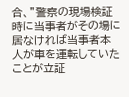合、”警察の現場検証時に当事者がその場に居なければ当事者本人が車を運転していたことが立証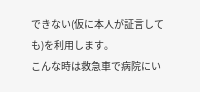できない(仮に本人が証言しても)を利用します。
こんな時は救急車で病院にい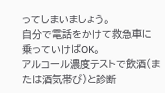ってしまいましょう。
自分で電話をかけて救急車に乗っていけばOK。
アルコール濃度テストで飲酒(または酒気帯び)と診断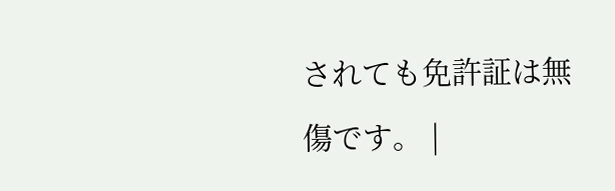されても免許証は無傷です。 |